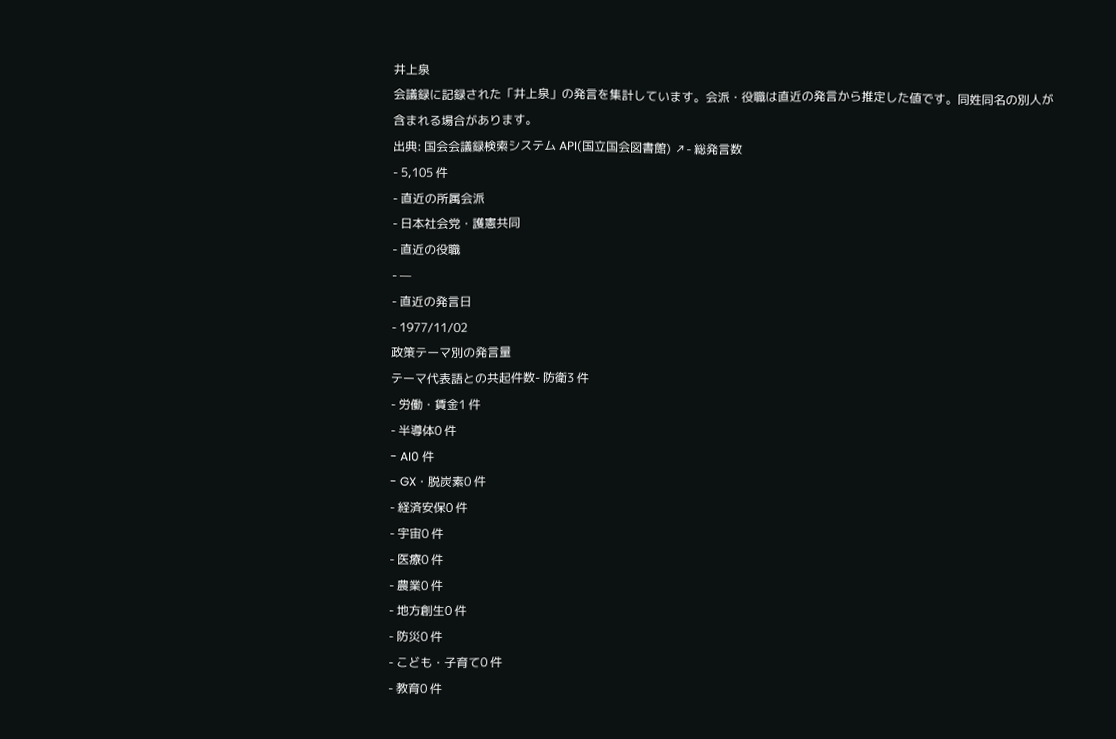井上泉
会議録に記録された「井上泉」の発言を集計しています。会派・役職は直近の発言から推定した値です。同姓同名の別人が含まれる場合があります。
出典: 国会会議録検索システム API(国立国会図書館) ↗- 総発言数
- 5,105 件
- 直近の所属会派
- 日本社会党・護憲共同
- 直近の役職
- —
- 直近の発言日
- 1977/11/02
政策テーマ別の発言量
テーマ代表語との共起件数- 防衛3 件
- 労働・賃金1 件
- 半導体0 件
- AI0 件
- GX・脱炭素0 件
- 経済安保0 件
- 宇宙0 件
- 医療0 件
- 農業0 件
- 地方創生0 件
- 防災0 件
- こども・子育て0 件
- 教育0 件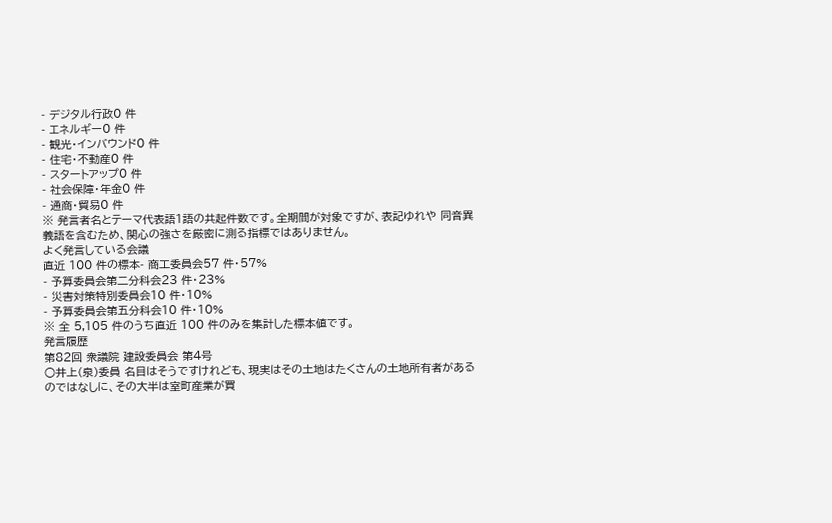- デジタル行政0 件
- エネルギー0 件
- 観光・インバウンド0 件
- 住宅・不動産0 件
- スタートアップ0 件
- 社会保障・年金0 件
- 通商・貿易0 件
※ 発言者名とテーマ代表語1語の共起件数です。全期間が対象ですが、表記ゆれや 同音異義語を含むため、関心の強さを厳密に測る指標ではありません。
よく発言している会議
直近 100 件の標本- 商工委員会57 件・57%
- 予算委員会第二分科会23 件・23%
- 災害対策特別委員会10 件・10%
- 予算委員会第五分科会10 件・10%
※ 全 5,105 件のうち直近 100 件のみを集計した標本値です。
発言履歴
第82回 衆議院 建設委員会 第4号
○井上(泉)委員 名目はそうですけれども、現実はその土地はたくさんの土地所有者があるのではなしに、その大半は室町産業が買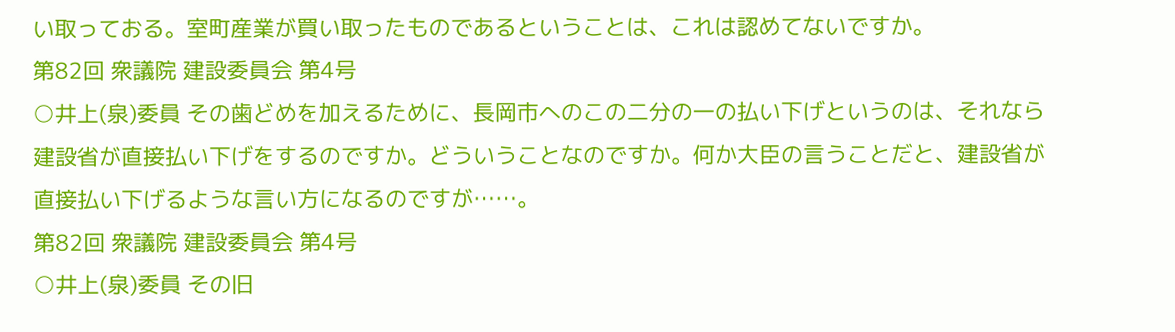い取っておる。室町産業が買い取ったものであるということは、これは認めてないですか。
第82回 衆議院 建設委員会 第4号
○井上(泉)委員 その歯どめを加えるために、長岡市へのこの二分の一の払い下げというのは、それなら建設省が直接払い下げをするのですか。どういうことなのですか。何か大臣の言うことだと、建設省が直接払い下げるような言い方になるのですが……。
第82回 衆議院 建設委員会 第4号
○井上(泉)委員 その旧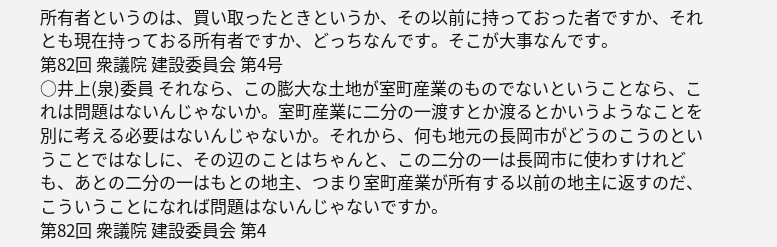所有者というのは、買い取ったときというか、その以前に持っておった者ですか、それとも現在持っておる所有者ですか、どっちなんです。そこが大事なんです。
第82回 衆議院 建設委員会 第4号
○井上(泉)委員 それなら、この膨大な土地が室町産業のものでないということなら、これは問題はないんじゃないか。室町産業に二分の一渡すとか渡るとかいうようなことを別に考える必要はないんじゃないか。それから、何も地元の長岡市がどうのこうのということではなしに、その辺のことはちゃんと、この二分の一は長岡市に使わすけれども、あとの二分の一はもとの地主、つまり室町産業が所有する以前の地主に返すのだ、こういうことになれば問題はないんじゃないですか。
第82回 衆議院 建設委員会 第4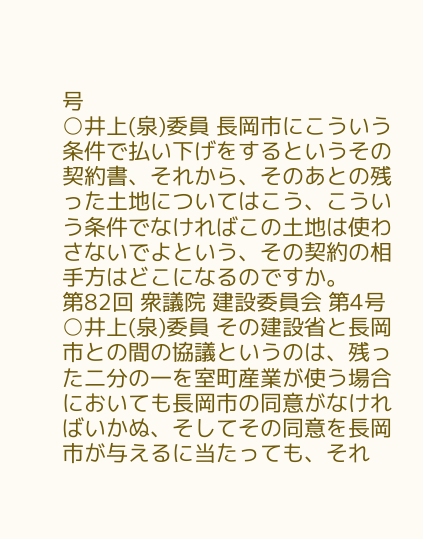号
○井上(泉)委員 長岡市にこういう条件で払い下げをするというその契約書、それから、そのあとの残った土地についてはこう、こういう条件でなければこの土地は使わさないでよという、その契約の相手方はどこになるのですか。
第82回 衆議院 建設委員会 第4号
○井上(泉)委員 その建設省と長岡市との間の協議というのは、残った二分の一を室町産業が使う場合においても長岡市の同意がなければいかぬ、そしてその同意を長岡市が与えるに当たっても、それ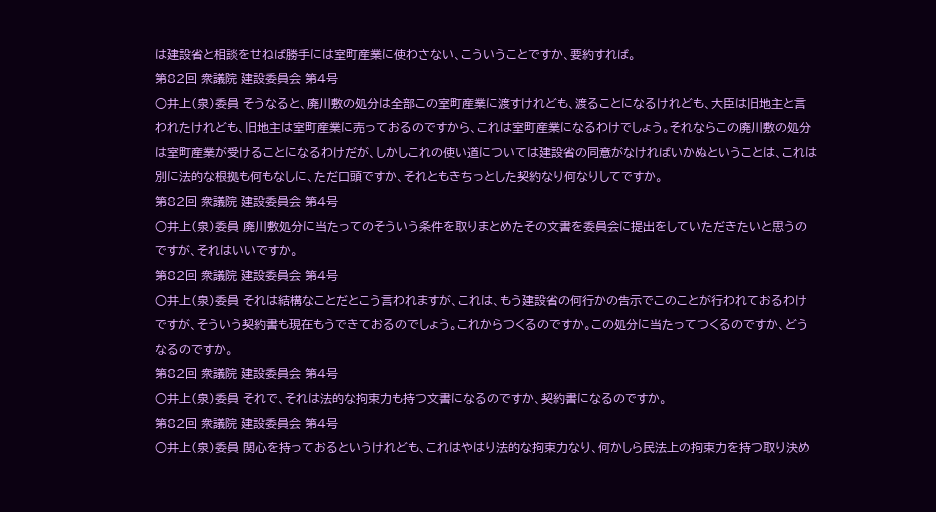は建設省と相談をせねば勝手には室町産業に使わさない、こういうことですか、要約すれば。
第82回 衆議院 建設委員会 第4号
○井上(泉)委員 そうなると、廃川敷の処分は全部この室町産業に渡すけれども、渡ることになるけれども、大臣は旧地主と言われたけれども、旧地主は室町産業に売っておるのですから、これは室町産業になるわけでしょう。それならこの廃川敷の処分は室町産業が受けることになるわけだが、しかしこれの使い道については建設省の同意がなければいかぬということは、これは別に法的な根拠も何もなしに、ただ口頭ですか、それともきちっとした契約なり何なりしてですか。
第82回 衆議院 建設委員会 第4号
○井上(泉)委員 廃川敷処分に当たってのそういう条件を取りまとめたその文書を委員会に提出をしていただきたいと思うのですが、それはいいですか。
第82回 衆議院 建設委員会 第4号
○井上(泉)委員 それは結構なことだとこう言われますが、これは、もう建設省の何行かの告示でこのことが行われておるわけですが、そういう契約書も現在もうできておるのでしょう。これからつくるのですか。この処分に当たってつくるのですか、どうなるのですか。
第82回 衆議院 建設委員会 第4号
○井上(泉)委員 それで、それは法的な拘束力も持つ文書になるのですか、契約書になるのですか。
第82回 衆議院 建設委員会 第4号
○井上(泉)委員 関心を持っておるというけれども、これはやはり法的な拘束力なり、何かしら民法上の拘束力を持つ取り決め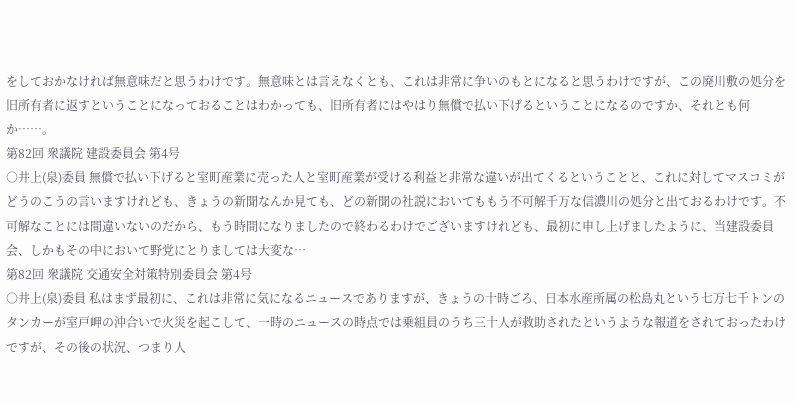をしておかなければ無意味だと思うわけです。無意味とは言えなくとも、これは非常に争いのもとになると思うわけですが、この廃川敷の処分を旧所有者に返すということになっておることはわかっても、旧所有者にはやはり無償で払い下げるということになるのですか、それとも何か……。
第82回 衆議院 建設委員会 第4号
○井上(泉)委員 無償で払い下げると室町産業に売った人と室町産業が受ける利益と非常な違いが出てくるということと、これに対してマスコミがどうのこうの言いますけれども、きょうの新聞なんか見ても、どの新聞の社説においてももう不可解千万な信濃川の処分と出ておるわけです。不可解なことには間違いないのだから、もう時間になりましたので終わるわけでございますけれども、最初に申し上げましたように、当建設委員会、しかもその中において野党にとりましては大変な…
第82回 衆議院 交通安全対策特別委員会 第4号
○井上(泉)委員 私はまず最初に、これは非常に気になるニュースでありますが、きょうの十時ごろ、日本水産所属の松島丸という七万七千トンのタンカーが室戸岬の沖合いで火災を起こして、一時のニュースの時点では乗組員のうち三十人が救助されたというような報道をされておったわけですが、その後の状況、つまり人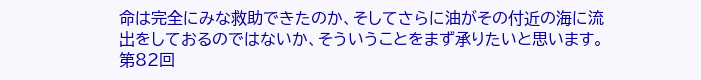命は完全にみな救助できたのか、そしてさらに油がその付近の海に流出をしておるのではないか、そういうことをまず承りたいと思います。
第82回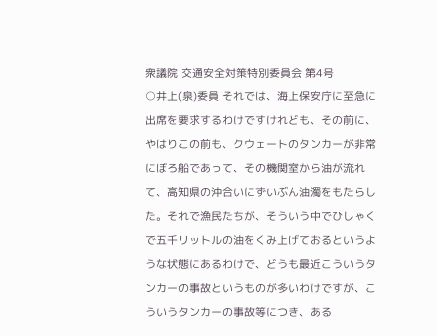衆議院 交通安全対策特別委員会 第4号
○井上(泉)委員 それでは、海上保安庁に至急に出席を要求するわけですけれども、その前に、やはりこの前も、クウェートのタンカーが非常にぼろ船であって、その機関室から油が流れて、高知県の沖合いにずいぶん油濁をもたらした。それで漁民たちが、そういう中でひしゃくで五千リットルの油をくみ上げておるというような状態にあるわけで、どうも最近こういうタンカーの事故というものが多いわけですが、こういうタンカーの事故等につき、ある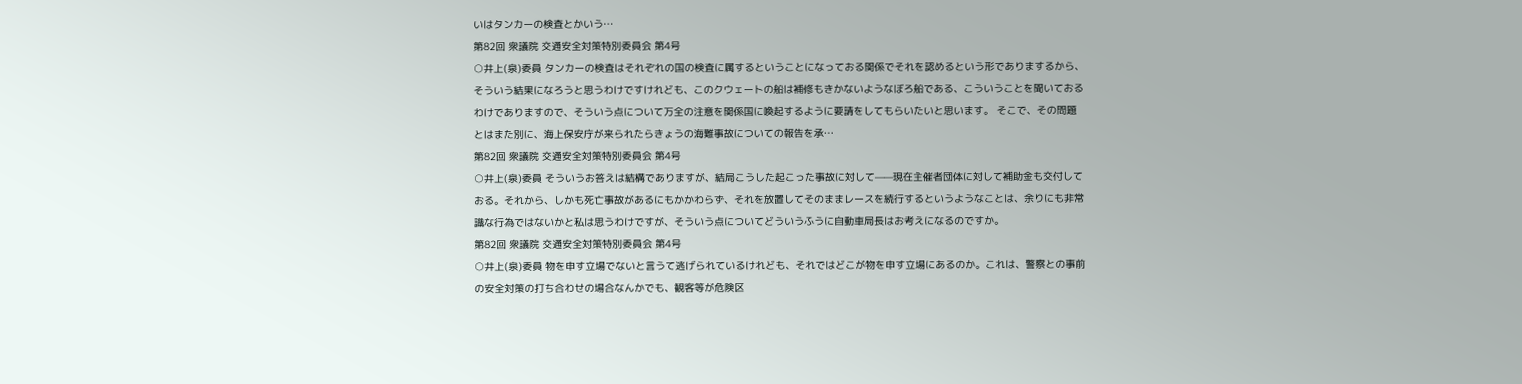いはタンカーの検査とかいう…
第82回 衆議院 交通安全対策特別委員会 第4号
○井上(泉)委員 タンカーの検査はそれぞれの国の検査に属するということになっておる関係でそれを認めるという形でありまするから、そういう結果になろうと思うわけですけれども、このクウェートの船は補修もきかないようなぼろ船である、こういうことを聞いておるわけでありますので、そういう点について万全の注意を関係国に喚起するように要請をしてもらいたいと思います。 そこで、その問題とはまた別に、海上保安庁が来られたらきょうの海難事故についての報告を承…
第82回 衆議院 交通安全対策特別委員会 第4号
○井上(泉)委員 そういうお答えは結構でありますが、結局こうした起こった事故に対して——現在主催者団体に対して補助金も交付しておる。それから、しかも死亡事故があるにもかかわらず、それを放置してそのままレースを続行するというようなことは、余りにも非常識な行為ではないかと私は思うわけですが、そういう点についてどういうふうに自動車局長はお考えになるのですか。
第82回 衆議院 交通安全対策特別委員会 第4号
○井上(泉)委員 物を申す立場でないと言うて逃げられているけれども、それではどこが物を申す立場にあるのか。これは、警察との事前の安全対策の打ち合わせの場合なんかでも、観客等が危険区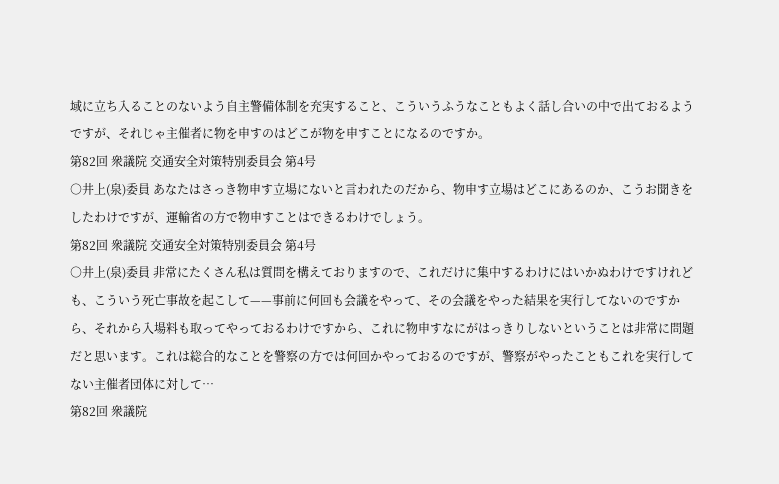域に立ち入ることのないよう自主警備体制を充実すること、こういうふうなこともよく話し合いの中で出ておるようですが、それじゃ主催者に物を申すのはどこが物を申すことになるのですか。
第82回 衆議院 交通安全対策特別委員会 第4号
○井上(泉)委員 あなたはさっき物申す立場にないと言われたのだから、物申す立場はどこにあるのか、こうお聞きをしたわけですが、運輸省の方で物申すことはできるわけでしょう。
第82回 衆議院 交通安全対策特別委員会 第4号
○井上(泉)委員 非常にたくさん私は質問を構えておりますので、これだけに集中するわけにはいかぬわけですけれども、こういう死亡事故を起こして——事前に何回も会議をやって、その会議をやった結果を実行してないのですから、それから入場料も取ってやっておるわけですから、これに物申すなにがはっきりしないということは非常に問題だと思います。これは総合的なことを警察の方では何回かやっておるのですが、警察がやったこともこれを実行してない主催者団体に対して…
第82回 衆議院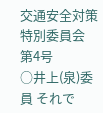交通安全対策特別委員会 第4号
○井上(泉)委員 それで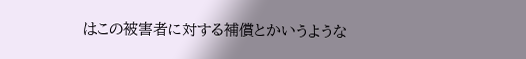はこの被害者に対する補償とかいうような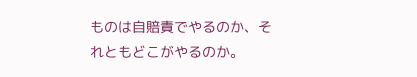ものは自賠責でやるのか、それともどこがやるのか。